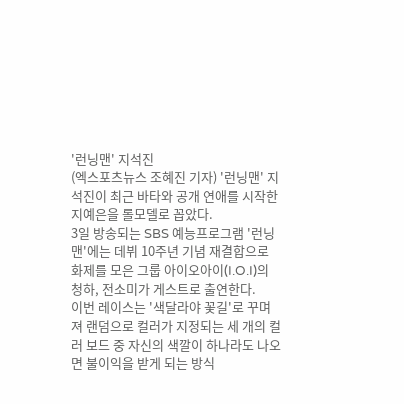'런닝맨' 지석진
(엑스포츠뉴스 조혜진 기자) '런닝맨' 지석진이 최근 바타와 공개 연애를 시작한 지예은을 롤모델로 꼽았다.
3일 방송되는 SBS 예능프로그램 '런닝맨'에는 데뷔 10주년 기념 재결합으로 화제를 모은 그룹 아이오아이(I.O.I)의 청하, 전소미가 게스트로 출연한다.
이번 레이스는 '색달라야 꽃길'로 꾸며져 랜덤으로 컬러가 지정되는 세 개의 컬러 보드 중 자신의 색깔이 하나라도 나오면 불이익을 받게 되는 방식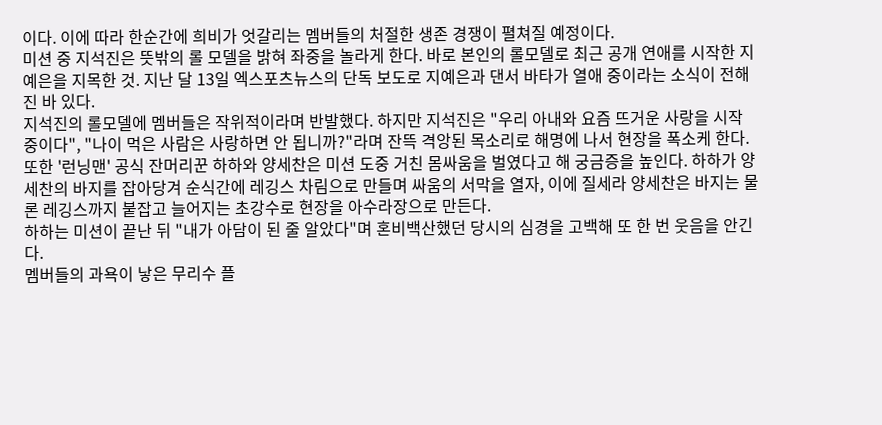이다. 이에 따라 한순간에 희비가 엇갈리는 멤버들의 처절한 생존 경쟁이 펼쳐질 예정이다.
미션 중 지석진은 뜻밖의 롤 모델을 밝혀 좌중을 놀라게 한다. 바로 본인의 롤모델로 최근 공개 연애를 시작한 지예은을 지목한 것. 지난 달 13일 엑스포츠뉴스의 단독 보도로 지예은과 댄서 바타가 열애 중이라는 소식이 전해진 바 있다.
지석진의 롤모델에 멤버들은 작위적이라며 반발했다. 하지만 지석진은 "우리 아내와 요즘 뜨거운 사랑을 시작 중이다", "나이 먹은 사람은 사랑하면 안 됩니까?"라며 잔뜩 격앙된 목소리로 해명에 나서 현장을 폭소케 한다.
또한 '런닝맨' 공식 잔머리꾼 하하와 양세찬은 미션 도중 거친 몸싸움을 벌였다고 해 궁금증을 높인다. 하하가 양세찬의 바지를 잡아당겨 순식간에 레깅스 차림으로 만들며 싸움의 서막을 열자, 이에 질세라 양세찬은 바지는 물론 레깅스까지 붙잡고 늘어지는 초강수로 현장을 아수라장으로 만든다.
하하는 미션이 끝난 뒤 "내가 아담이 된 줄 알았다"며 혼비백산했던 당시의 심경을 고백해 또 한 번 웃음을 안긴다.
멤버들의 과욕이 낳은 무리수 플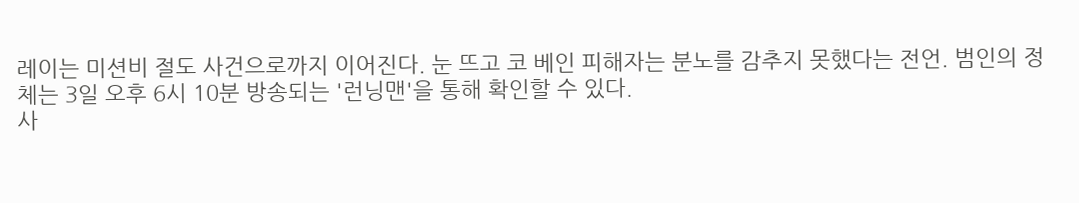레이는 미션비 절도 사건으로까지 이어진다. 눈 뜨고 코 베인 피해자는 분노를 감추지 못했다는 전언. 범인의 정체는 3일 오후 6시 10분 방송되는 '런닝맨'을 통해 확인할 수 있다.
사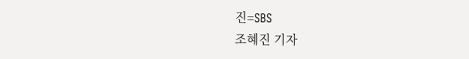진=SBS
조혜진 기자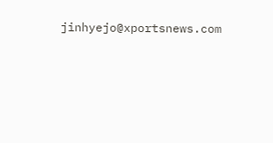jinhyejo@xportsnews.com